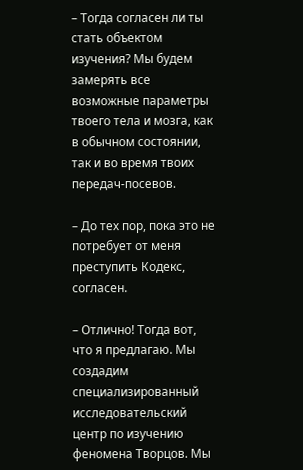– Тогда согласен ли ты стать объектом изучения? Мы будем замерять все возможные параметры твоего тела и мозга, как в обычном состоянии, так и во время твоих передач-посевов.

– До тех пор, пока это не потребует от меня преступить Кодекс, согласен.

– Отлично! Тогда вот, что я предлагаю. Мы создадим специализированный исследовательский центр по изучению феномена Творцов. Мы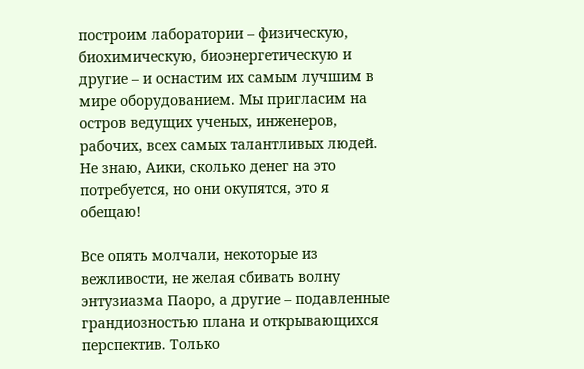построим лаборатории – физическую, биохимическую, биоэнергетическую и другие – и оснастим их самым лучшим в мире оборудованием. Мы пригласим на остров ведущих ученых, инженеров, рабочих, всех самых талантливых людей. Не знаю, Аики, сколько денег на это потребуется, но они окупятся, это я обещаю!

Все опять молчали, некоторые из вежливости, не желая сбивать волну энтузиазма Паоро, а другие – подавленные грандиозностью плана и открывающихся перспектив. Только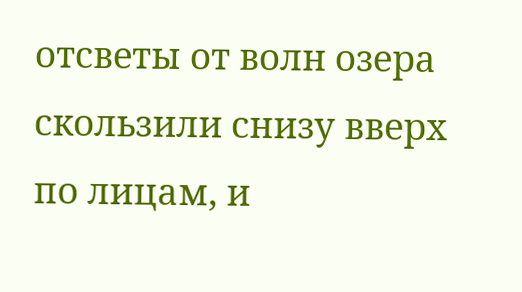отсветы от волн озера скользили снизу вверх по лицам, и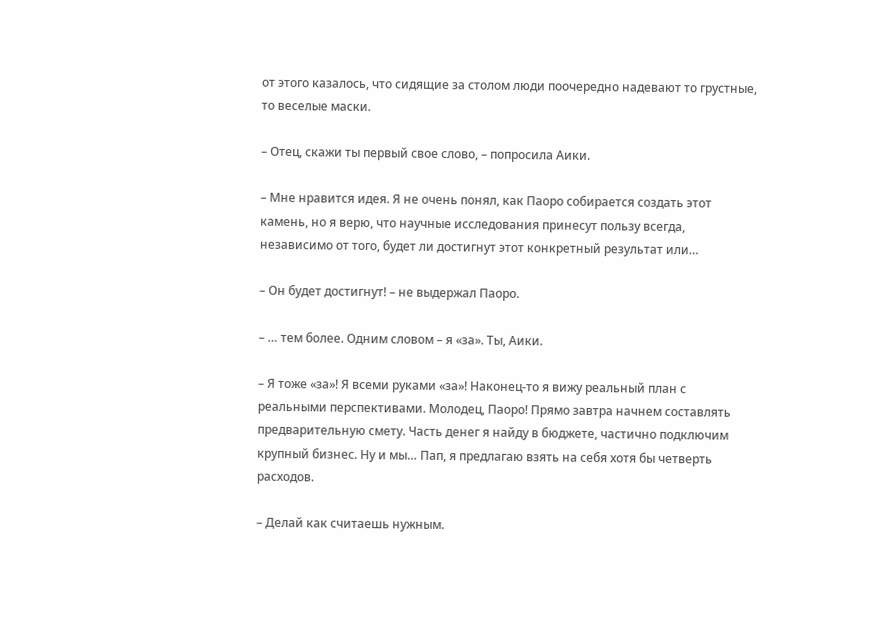от этого казалось, что сидящие за столом люди поочередно надевают то грустные, то веселые маски.

– Отец, скажи ты первый свое слово, – попросила Аики.

– Мне нравится идея. Я не очень понял, как Паоро собирается создать этот камень, но я верю, что научные исследования принесут пользу всегда, независимо от того, будет ли достигнут этот конкретный результат или…

– Он будет достигнут! – не выдержал Паоро.

– … тем более. Одним словом – я «за». Ты, Аики.

– Я тоже «за»! Я всеми руками «за»! Наконец-то я вижу реальный план с реальными перспективами. Молодец, Паоро! Прямо завтра начнем составлять предварительную смету. Часть денег я найду в бюджете, частично подключим крупный бизнес. Ну и мы… Пап, я предлагаю взять на себя хотя бы четверть расходов.

– Делай как считаешь нужным.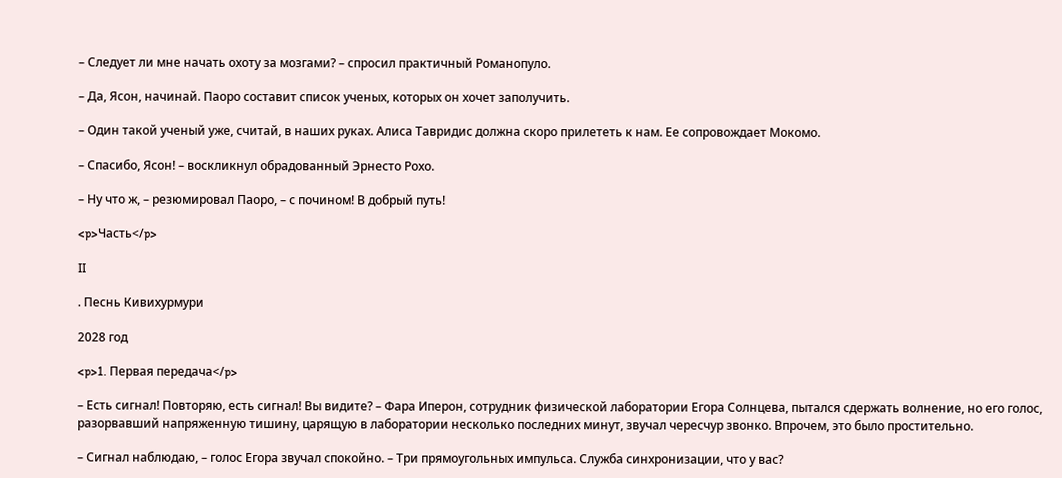– Следует ли мне начать охоту за мозгами? – спросил практичный Романопуло.

– Да, Ясон, начинай. Паоро составит список ученых, которых он хочет заполучить.

– Один такой ученый уже, считай, в наших руках. Алиса Тавридис должна скоро прилететь к нам. Ее сопровождает Мокомо.

– Спасибо, Ясон! – воскликнул обрадованный Эрнесто Рохо.

– Ну что ж, – резюмировал Паоро, – с почином! В добрый путь!

<p>Часть</p>

II

. Песнь Кивихурмури

2028 год

<p>1. Первая передача</p>

– Есть сигнал! Повторяю, есть сигнал! Вы видите? – Фара Иперон, сотрудник физической лаборатории Егора Солнцева, пытался сдержать волнение, но его голос, разорвавший напряженную тишину, царящую в лаборатории несколько последних минут, звучал чересчур звонко. Впрочем, это было простительно.

– Сигнал наблюдаю, – голос Егора звучал спокойно. – Три прямоугольных импульса. Служба синхронизации, что у вас?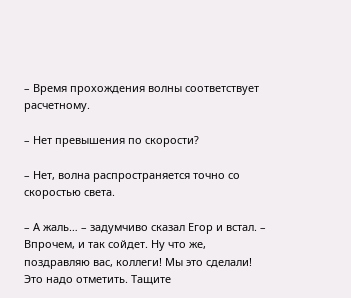– Время прохождения волны соответствует расчетному.

– Нет превышения по скорости?

– Нет, волна распространяется точно со скоростью света.

– А жаль… – задумчиво сказал Егор и встал. – Впрочем, и так сойдет. Ну что же, поздравляю вас, коллеги! Мы это сделали! Это надо отметить. Тащите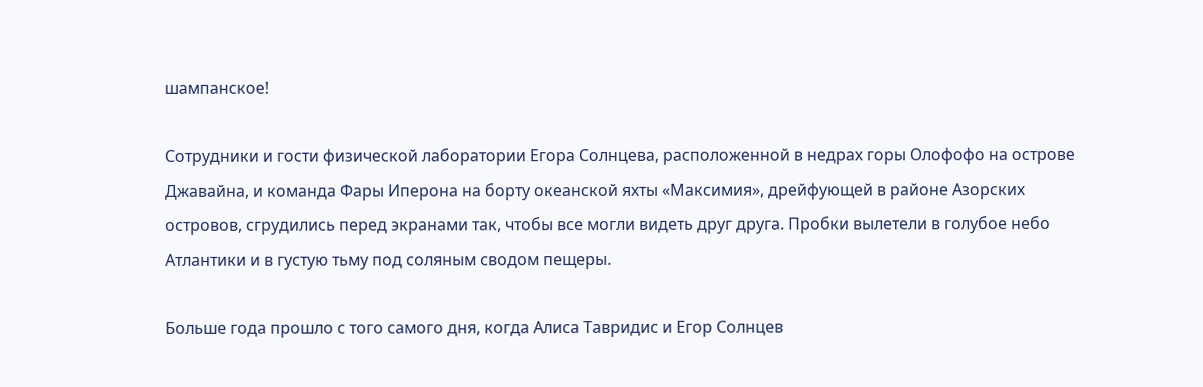шампанское!

Сотрудники и гости физической лаборатории Егора Солнцева, расположенной в недрах горы Олофофо на острове Джавайна, и команда Фары Иперона на борту океанской яхты «Максимия», дрейфующей в районе Азорских островов, сгрудились перед экранами так, чтобы все могли видеть друг друга. Пробки вылетели в голубое небо Атлантики и в густую тьму под соляным сводом пещеры.

Больше года прошло с того самого дня, когда Алиса Тавридис и Егор Солнцев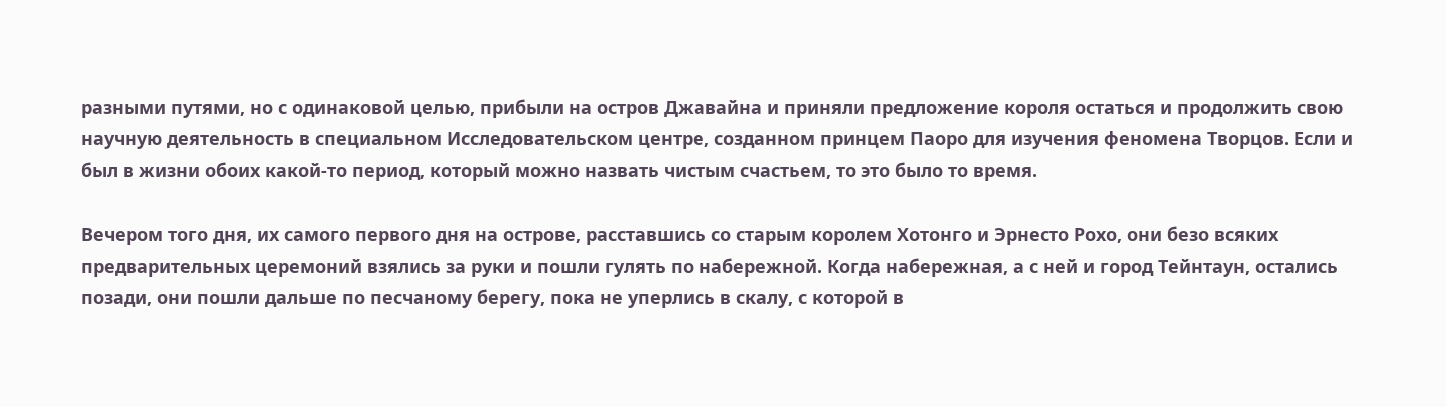разными путями, но с одинаковой целью, прибыли на остров Джавайна и приняли предложение короля остаться и продолжить свою научную деятельность в специальном Исследовательском центре, созданном принцем Паоро для изучения феномена Творцов. Если и был в жизни обоих какой-то период, который можно назвать чистым счастьем, то это было то время.

Вечером того дня, их самого первого дня на острове, расставшись со старым королем Хотонго и Эрнесто Рохо, они безо всяких предварительных церемоний взялись за руки и пошли гулять по набережной. Когда набережная, а с ней и город Тейнтаун, остались позади, они пошли дальше по песчаному берегу, пока не уперлись в скалу, с которой в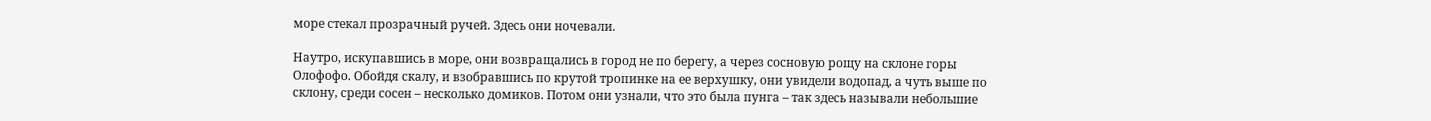море стекал прозрачный ручей. Здесь они ночевали.

Наутро, искупавшись в море, они возвращались в город не по берегу, а через сосновую рощу на склоне горы Олофофо. Обойдя скалу, и взобравшись по крутой тропинке на ее верхушку, они увидели водопад, а чуть выше по склону, среди сосен – несколько домиков. Потом они узнали, что это была пунга – так здесь называли небольшие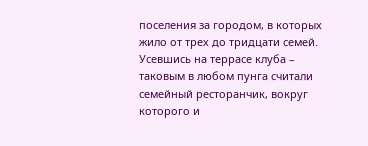поселения за городом, в которых жило от трех до тридцати семей. Усевшись на террасе клуба – таковым в любом пунга считали семейный ресторанчик, вокруг которого и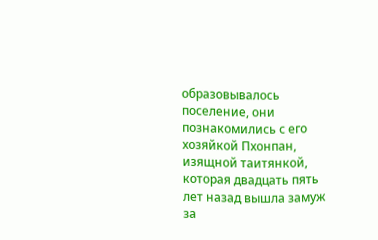образовывалось поселение, они познакомились с его хозяйкой Пхонпан, изящной таитянкой, которая двадцать пять лет назад вышла замуж за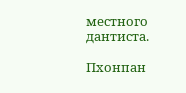местного дантиста.

Пхонпан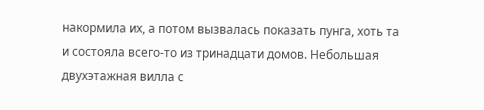накормила их, а потом вызвалась показать пунга, хоть та и состояла всего-то из тринадцати домов. Небольшая двухэтажная вилла с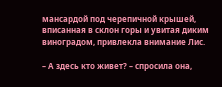мансардой под черепичной крышей, вписанная в склон горы и увитая диким виноградом, привлекла внимание Лис.

– А здесь кто живет? – спросила она,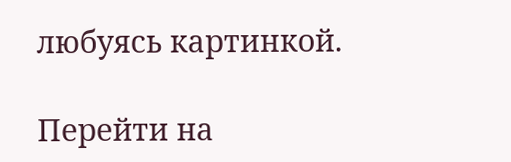любуясь картинкой.

Перейти на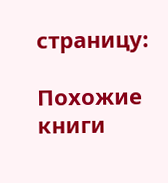страницу:

Похожие книги